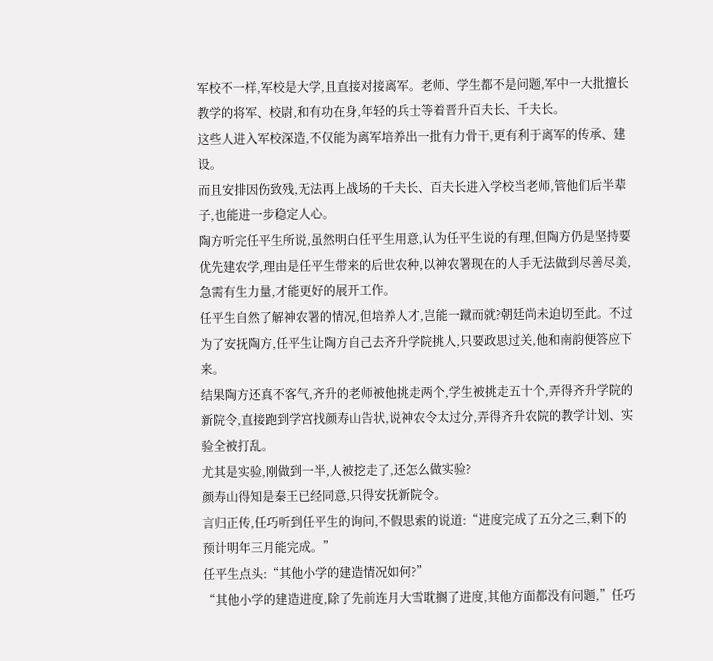军校不一样,军校是大学,且直接对接离军。老师、学生都不是问题,军中一大批擅长教学的将军、校尉,和有功在身,年轻的兵士等着晋升百夫长、千夫长。
这些人进入军校深造,不仅能为离军培养出一批有力骨干,更有利于离军的传承、建设。
而且安排因伤致残,无法再上战场的千夫长、百夫长进入学校当老师,管他们后半辈子,也能进一步稳定人心。
陶方听完任平生所说,虽然明白任平生用意,认为任平生说的有理,但陶方仍是坚持要优先建农学,理由是任平生带来的后世农种,以神农署现在的人手无法做到尽善尽美,急需有生力量,才能更好的展开工作。
任平生自然了解神农署的情况,但培养人才,岂能一蹴而就?朝廷尚未迫切至此。不过为了安抚陶方,任平生让陶方自己去齐升学院挑人,只要政思过关,他和南韵便答应下来。
结果陶方还真不客气,齐升的老师被他挑走两个,学生被挑走五十个,弄得齐升学院的新院令,直接跑到学宫找颜寿山告状,说神农令太过分,弄得齐升农院的教学计划、实验全被打乱。
尤其是实验,刚做到一半,人被挖走了,还怎么做实验?
颜寿山得知是秦王已经同意,只得安抚新院令。
言归正传,任巧听到任平生的询问,不假思索的说道:“进度完成了五分之三,剩下的预计明年三月能完成。”
任平生点头:“其他小学的建造情况如何?”
“其他小学的建造进度,除了先前连月大雪耽搁了进度,其他方面都没有问题,”任巧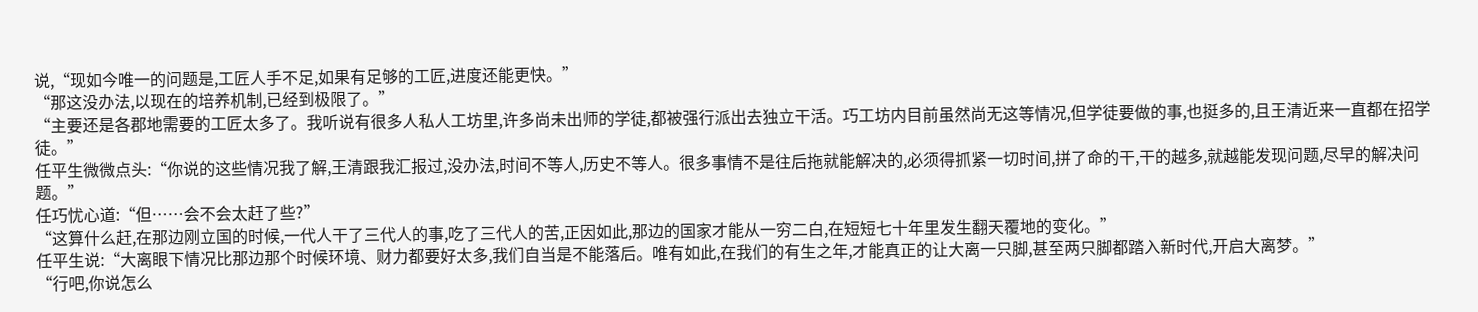说,“现如今唯一的问题是,工匠人手不足,如果有足够的工匠,进度还能更快。”
“那这没办法,以现在的培养机制,已经到极限了。”
“主要还是各郡地需要的工匠太多了。我听说有很多人私人工坊里,许多尚未出师的学徒,都被强行派出去独立干活。巧工坊内目前虽然尚无这等情况,但学徒要做的事,也挺多的,且王清近来一直都在招学徒。”
任平生微微点头:“你说的这些情况我了解,王清跟我汇报过,没办法,时间不等人,历史不等人。很多事情不是往后拖就能解决的,必须得抓紧一切时间,拼了命的干,干的越多,就越能发现问题,尽早的解决问题。”
任巧忧心道:“但……会不会太赶了些?”
“这算什么赶,在那边刚立国的时候,一代人干了三代人的事,吃了三代人的苦,正因如此,那边的国家才能从一穷二白,在短短七十年里发生翻天覆地的变化。”
任平生说:“大离眼下情况比那边那个时候环境、财力都要好太多,我们自当是不能落后。唯有如此,在我们的有生之年,才能真正的让大离一只脚,甚至两只脚都踏入新时代,开启大离梦。”
“行吧,你说怎么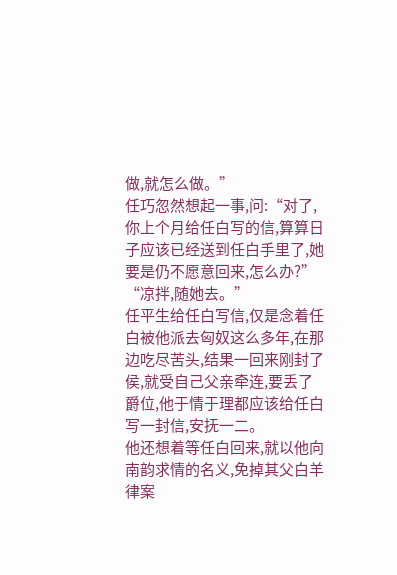做,就怎么做。”
任巧忽然想起一事,问:“对了,你上个月给任白写的信,算算日子应该已经送到任白手里了,她要是仍不愿意回来,怎么办?”
“凉拌,随她去。”
任平生给任白写信,仅是念着任白被他派去匈奴这么多年,在那边吃尽苦头,结果一回来刚封了侯,就受自己父亲牵连,要丢了爵位,他于情于理都应该给任白写一封信,安抚一二。
他还想着等任白回来,就以他向南韵求情的名义,免掉其父白羊律案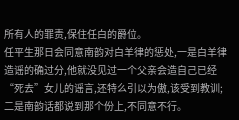所有人的罪责,保住任白的爵位。
任平生那日会同意南韵对白羊律的惩处,一是白羊律造谣的确过分,他就没见过一个父亲会造自己已经“死去”女儿的谣言,还特么引以为傲,该受到教训;二是南韵话都说到那个份上,不同意不行。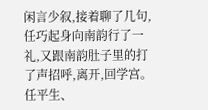闲言少叙,接着聊了几句,任巧起身向南韵行了一礼,又跟南韵肚子里的打了声招呼,离开,回学宫。
任平生、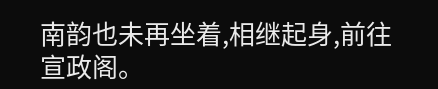南韵也未再坐着,相继起身,前往宣政阁。